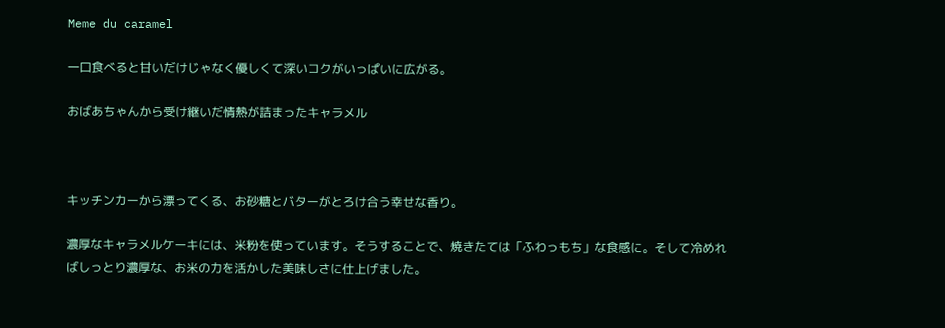Meme du caramel

一口食べると甘いだけじゃなく優しくて深いコクがいっぱいに広がる。

おばあちゃんから受け継いだ情熱が詰まったキャラメル



キッチンカーから漂ってくる、お砂糖とバターがとろけ合う幸せな香り。

濃厚なキャラメルケーキには、米粉を使っています。そうすることで、焼きたては「ふわっもち」な食感に。そして冷めればしっとり濃厚な、お米の力を活かした美味しさに仕上げました。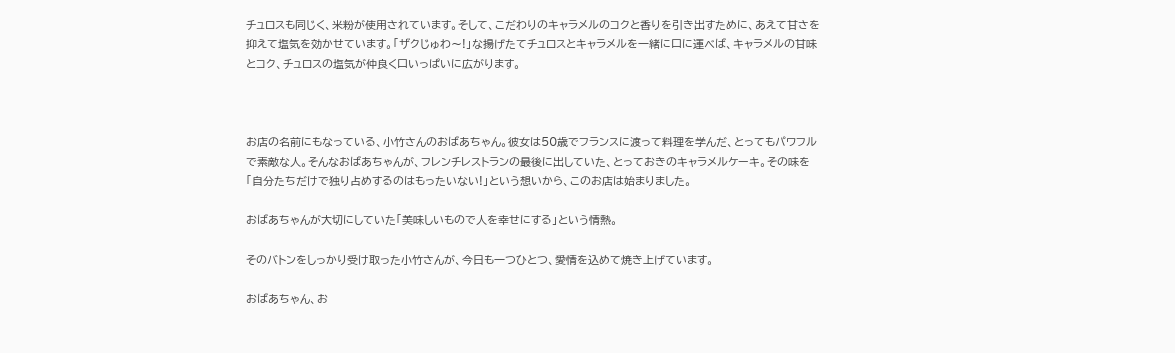チュロスも同じく、米粉が使用されています。そして、こだわりのキャラメルのコクと香りを引き出すために、あえて甘さを抑えて塩気を効かせています。「ザクじゅわ〜!」な揚げたてチュロスとキャラメルを一緒に口に運べば、キャラメルの甘味とコク、チュロスの塩気が仲良く口いっぱいに広がります。



お店の名前にもなっている、小竹さんのおばあちゃん。彼女は50歳でフランスに渡って料理を学んだ、とってもパワフルで素敵な人。そんなおばあちゃんが、フレンチレストランの最後に出していた、とっておきのキャラメルケーキ。その味を「自分たちだけで独り占めするのはもったいない!」という想いから、このお店は始まりました。

おばあちゃんが大切にしていた「美味しいもので人を幸せにする」という情熱。

そのバトンをしっかり受け取った小竹さんが、今日も一つひとつ、愛情を込めて焼き上げています。

おばあちゃん、お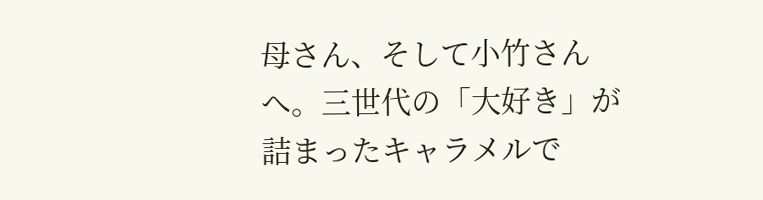母さん、そして小竹さんへ。三世代の「大好き」が詰まったキャラメルで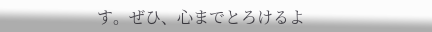す。ぜひ、心までとろけるよ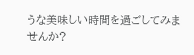うな美味しい時間を過ごしてみませんか?